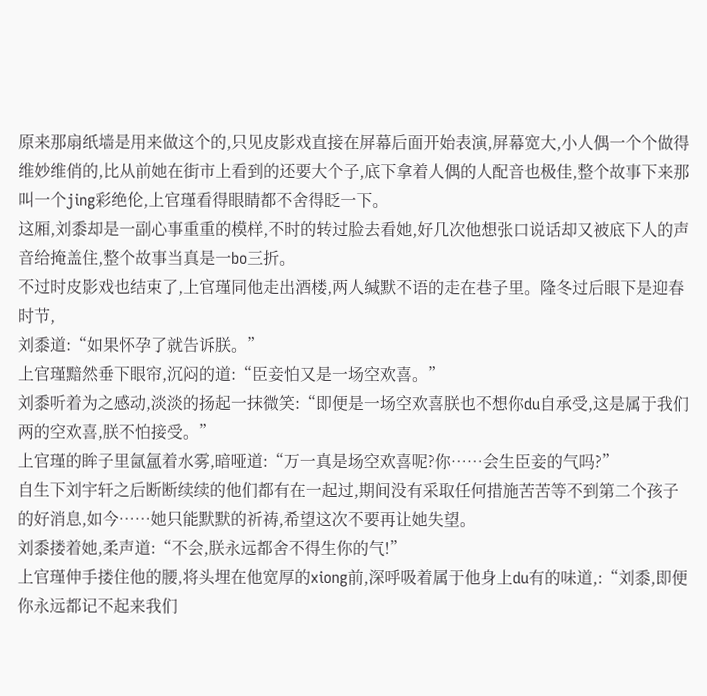原来那扇纸墙是用来做这个的,只见皮影戏直接在屏幕后面开始表演,屏幕宽大,小人偶一个个做得维妙维俏的,比从前她在街市上看到的还要大个子,底下拿着人偶的人配音也极佳,整个故事下来那叫一个jing彩绝伦,上官瑾看得眼睛都不舍得眨一下。
这厢,刘黍却是一副心事重重的模样,不时的转过脸去看她,好几次他想张口说话却又被底下人的声音给掩盖住,整个故事当真是一bo三折。
不过时皮影戏也结束了,上官瑾同他走出酒楼,两人缄默不语的走在巷子里。隆冬过后眼下是迎春时节,
刘黍道:“如果怀孕了就告诉朕。”
上官瑾黯然垂下眼帘,沉闷的道:“臣妾怕又是一场空欢喜。”
刘黍听着为之感动,淡淡的扬起一抹微笑:“即便是一场空欢喜朕也不想你du自承受,这是属于我们两的空欢喜,朕不怕接受。”
上官瑾的眸子里氤氲着水雾,暗哑道:“万一真是场空欢喜呢?你……会生臣妾的气吗?”
自生下刘宇轩之后断断续续的他们都有在一起过,期间没有采取任何措施苦苦等不到第二个孩子的好消息,如今……她只能默默的祈祷,希望这次不要再让她失望。
刘黍搂着她,柔声道:“不会,朕永远都舍不得生你的气!”
上官瑾伸手搂住他的腰,将头埋在他宽厚的xiong前,深呼吸着属于他身上du有的味道,:“刘黍,即便你永远都记不起来我们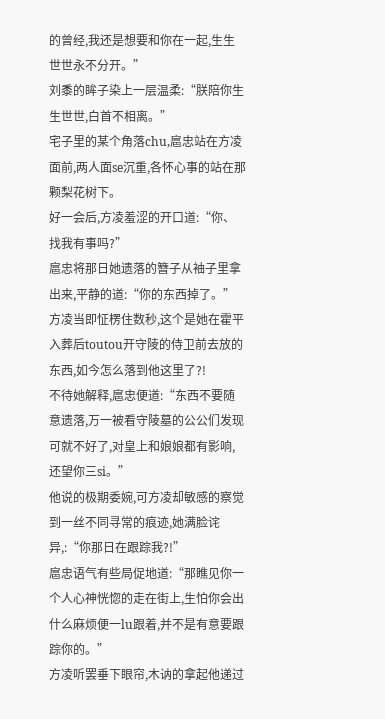的曾经,我还是想要和你在一起,生生世世永不分开。”
刘黍的眸子染上一层温柔:“朕陪你生生世世,白首不相离。”
宅子里的某个角落chu,扈忠站在方凌面前,两人面se沉重,各怀心事的站在那颗梨花树下。
好一会后,方凌羞涩的开口道:“你、找我有事吗?”
扈忠将那日她遗落的簪子从袖子里拿出来,平静的道:“你的东西掉了。”
方凌当即怔楞住数秒,这个是她在霍平入葬后toutou开守陵的侍卫前去放的东西,如今怎么落到他这里了?!
不待她解释,扈忠便道:“东西不要随意遗落,万一被看守陵墓的公公们发现可就不好了,对皇上和娘娘都有影响,还望你三si。”
他说的极期委婉,可方凌却敏感的察觉到一丝不同寻常的痕迹,她满脸诧异,:“你那日在跟踪我?!”
扈忠语气有些局促地道:“那瞧见你一个人心神恍惚的走在街上,生怕你会出什么麻烦便一lu跟着,并不是有意要跟踪你的。”
方凌听罢垂下眼帘,木讷的拿起他递过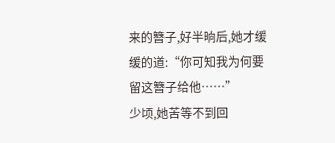来的簪子,好半晌后,她才缓缓的道:“你可知我为何要留这簪子给他……”
少顷,她苦等不到回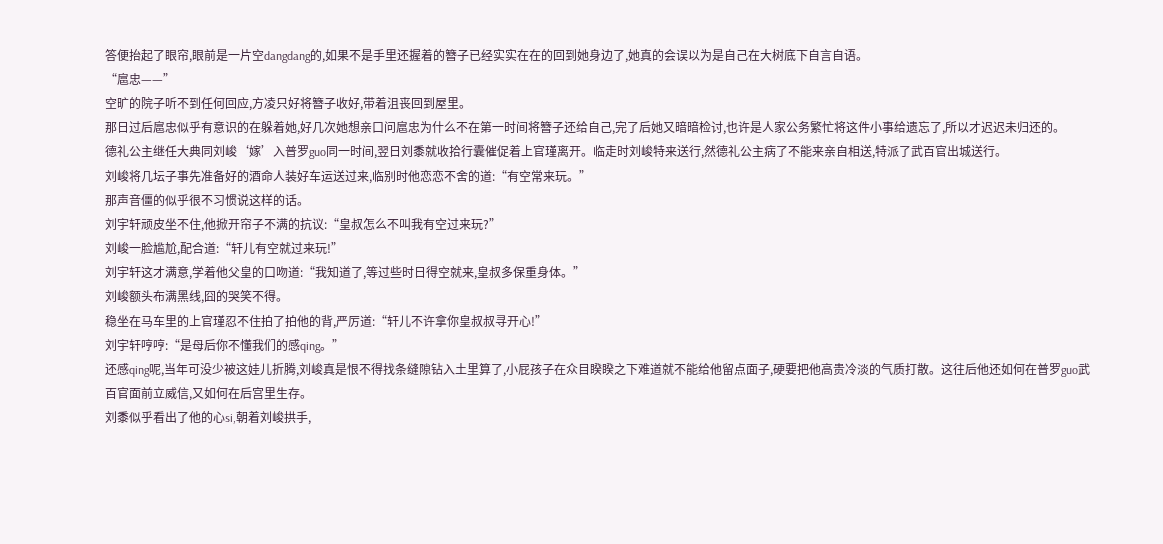答便抬起了眼帘,眼前是一片空dangdang的,如果不是手里还握着的簪子已经实实在在的回到她身边了,她真的会误以为是自己在大树底下自言自语。
“扈忠——”
空旷的院子听不到任何回应,方凌只好将簪子收好,带着沮丧回到屋里。
那日过后扈忠似乎有意识的在躲着她,好几次她想亲口问扈忠为什么不在第一时间将簪子还给自己,完了后她又暗暗检讨,也许是人家公务繁忙将这件小事给遗忘了,所以才迟迟未归还的。
德礼公主继任大典同刘峻‘嫁’入普罗guo同一时间,翌日刘黍就收拾行囊催促着上官瑾离开。临走时刘峻特来送行,然德礼公主病了不能来亲自相送,特派了武百官出城送行。
刘峻将几坛子事先准备好的酒命人装好车运送过来,临别时他恋恋不舍的道:“有空常来玩。”
那声音僵的似乎很不习惯说这样的话。
刘宇轩顽皮坐不住,他掀开帘子不满的抗议:“皇叔怎么不叫我有空过来玩?”
刘峻一脸尴尬,配合道:“轩儿有空就过来玩!”
刘宇轩这才满意,学着他父皇的口吻道:“我知道了,等过些时日得空就来,皇叔多保重身体。”
刘峻额头布满黑线,囧的哭笑不得。
稳坐在马车里的上官瑾忍不住拍了拍他的背,严厉道:“轩儿不许拿你皇叔叔寻开心!”
刘宇轩哼哼:“是母后你不懂我们的感qing。”
还感qing呢,当年可没少被这娃儿折腾,刘峻真是恨不得找条缝隙钻入土里算了,小屁孩子在众目睽睽之下难道就不能给他留点面子,硬要把他高贵冷淡的气质打散。这往后他还如何在普罗guo武百官面前立威信,又如何在后宫里生存。
刘黍似乎看出了他的心si,朝着刘峻拱手,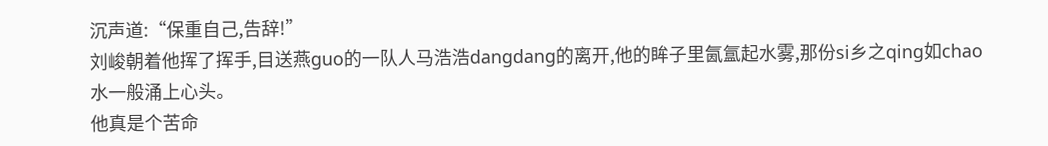沉声道:“保重自己,告辞!”
刘峻朝着他挥了挥手,目送燕guo的一队人马浩浩dangdang的离开,他的眸子里氤氲起水雾,那份si乡之qing如chao水一般涌上心头。
他真是个苦命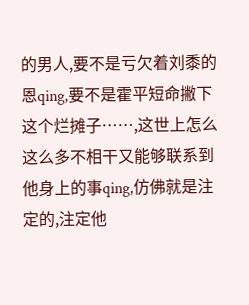的男人,要不是亏欠着刘黍的恩qing,要不是霍平短命撇下这个烂摊子……,这世上怎么这么多不相干又能够联系到他身上的事qing,仿佛就是注定的,注定他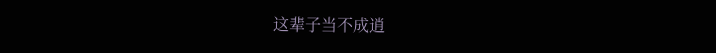这辈子当不成逍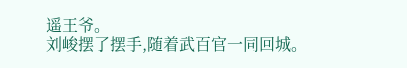遥王爷。
刘峻摆了摆手,随着武百官一同回城。